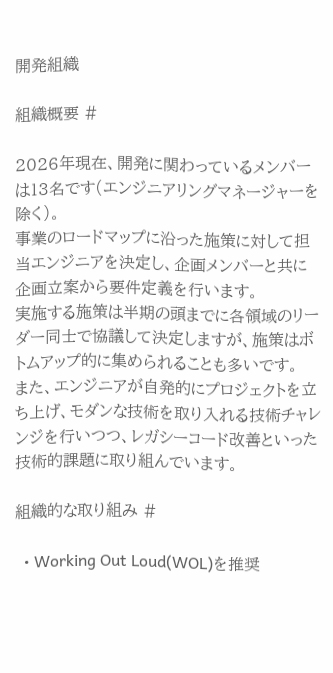開発組織

組織概要 #

2026年現在、開発に関わっているメンバーは13名です(エンジニアリングマネージャーを除く)。
事業のロードマップに沿った施策に対して担当エンジニアを決定し、企画メンバーと共に企画立案から要件定義を行います。
実施する施策は半期の頭までに各領域のリーダー同士で協議して決定しますが、施策はボトムアップ的に集められることも多いです。
また、エンジニアが自発的にプロジェクトを立ち上げ、モダンな技術を取り入れる技術チャレンジを行いつつ、レガシーコード改善といった技術的課題に取り組んでいます。

組織的な取り組み #

  • Working Out Loud(WOL)を推奨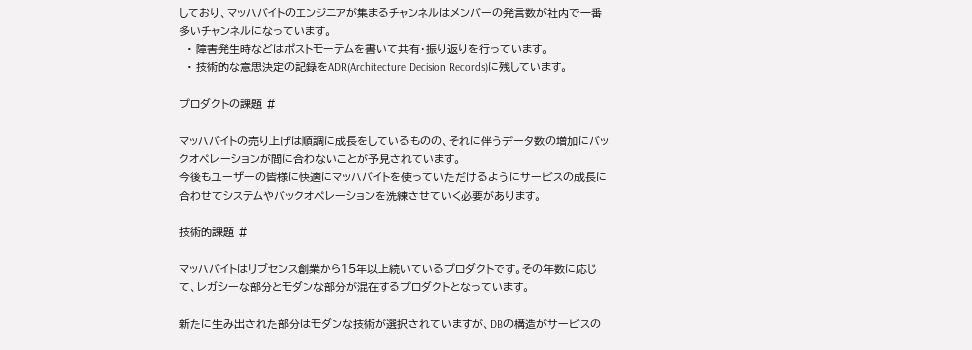しており、マッハバイトのエンジニアが集まるチャンネルはメンバーの発言数が社内で一番多いチャンネルになっています。
  • 障害発生時などはポストモーテムを書いて共有・振り返りを行っています。
  • 技術的な意思決定の記録をADR(Architecture Decision Records)に残しています。

プロダクトの課題 #

マッハバイトの売り上げは順調に成長をしているものの、それに伴うデータ数の増加にバックオペレーションが間に合わないことが予見されています。
今後もユーザーの皆様に快適にマッハバイトを使っていただけるようにサービスの成長に合わせてシステムやバックオペレーションを洗練させていく必要があります。

技術的課題 #

マッハバイトはリブセンス創業から15年以上続いているプロダクトです。その年数に応じて、レガシーな部分とモダンな部分が混在するプロダクトとなっています。

新たに生み出された部分はモダンな技術が選択されていますが、DBの構造がサービスの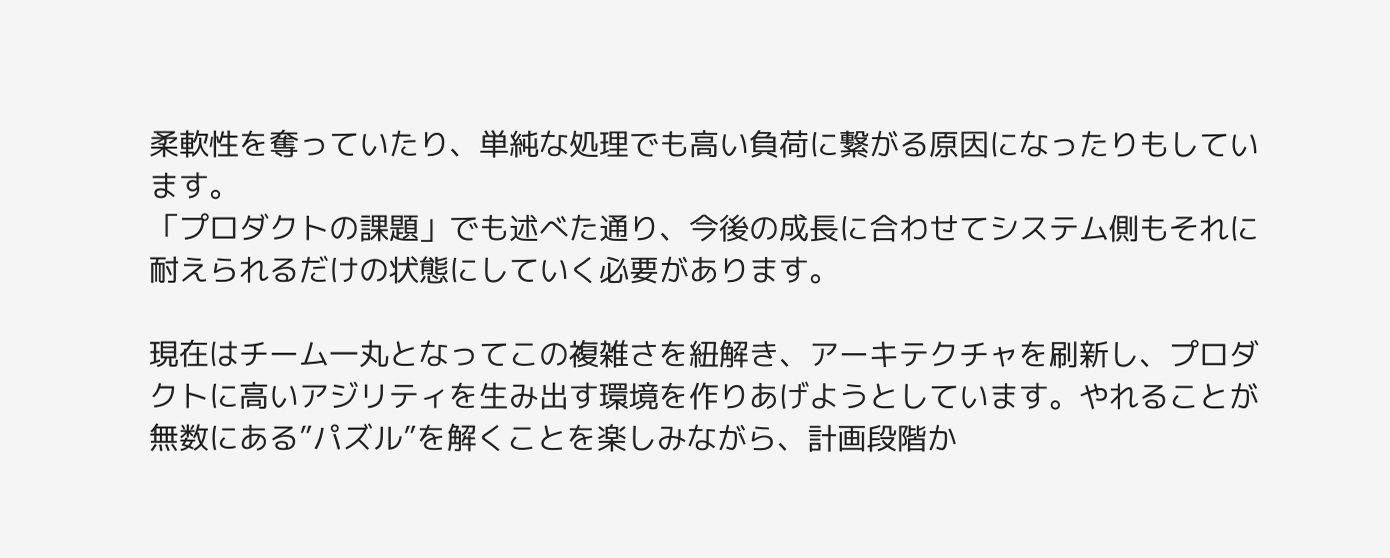柔軟性を奪っていたり、単純な処理でも高い負荷に繋がる原因になったりもしています。
「プロダクトの課題」でも述べた通り、今後の成長に合わせてシステム側もそれに耐えられるだけの状態にしていく必要があります。

現在はチーム一丸となってこの複雑さを紐解き、アーキテクチャを刷新し、プロダクトに高いアジリティを生み出す環境を作りあげようとしています。やれることが無数にある”パズル”を解くことを楽しみながら、計画段階か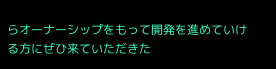らオーナーシップをもって開発を進めていける方にぜひ来ていただきた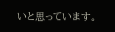いと思っています。